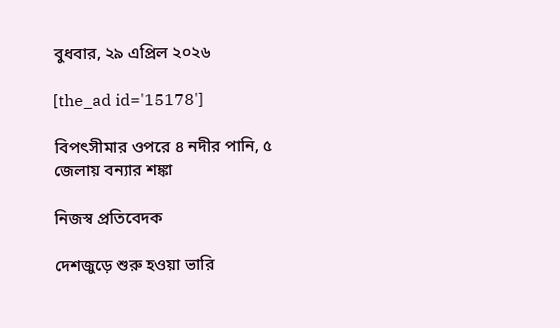বুধবার, ২৯ এপ্রিল ২০২৬

[the_ad id='15178']

বিপৎসীমার ‍ওপরে ৪ নদীর পানি, ৫ জেলায় বন্যার শঙ্কা

নিজস্ব প্রতিবেদক

দেশজুড়ে শুরু হওয়া ভারি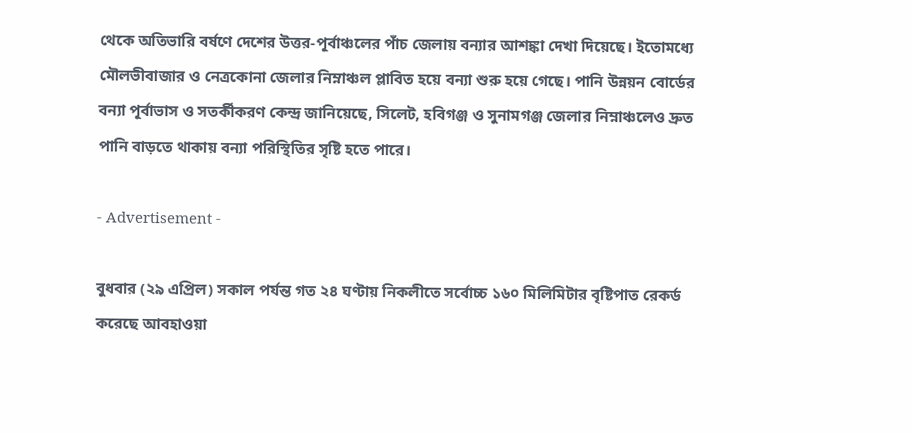থেকে অতিভারি বর্ষণে দেশের উত্তর-পূর্বাঞ্চলের পাঁচ জেলায় বন্যার আশঙ্কা দেখা দিয়েছে। ইতোমধ্যে মৌলভীবাজার ও নেত্রকোনা জেলার নিম্নাঞ্চল প্লাবিত হয়ে বন্যা শুরু হয়ে গেছে। পানি উন্নয়ন বোর্ডের বন্যা পূর্বাভাস ও সতর্কীকরণ কেন্দ্র জানিয়েছে, সিলেট, হবিগঞ্জ ও সুনামগঞ্জ জেলার নিম্নাঞ্চলেও দ্রুত পানি বাড়তে থাকায় বন্যা পরিস্থিতির সৃষ্টি হতে পারে।

- Advertisement -

বুধবার (২৯ এপ্রিল) সকাল পর্যন্ত গত ২৪ ঘণ্টায় নিকলীতে সর্বোচ্চ ১৬০ মিলিমিটার বৃষ্টিপাত রেকর্ড করেছে আবহাওয়া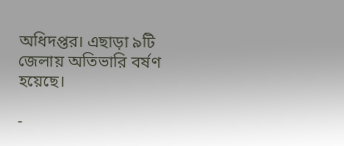অধিদপ্তর। এছাড়া ৯টি জেলায় অতিভারি বর্ষণ হয়েছে।

-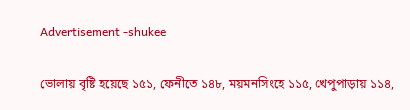Advertisement -shukee

ভোলায় বৃষ্টি হয়েছে ১৫১, ফেনীতে ১৪৮, ময়মনসিংহে ১১৫, খেপুপাড়ায় ১১৪,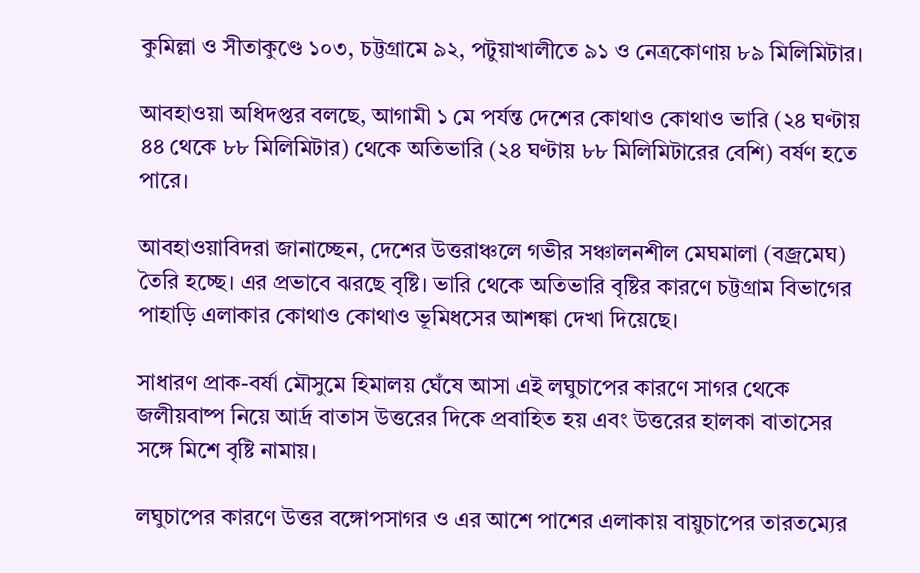কুমিল্লা ও সীতাকুণ্ডে ১০৩, চট্টগ্রামে ৯২, পটুয়াখালীতে ৯১ ও নেত্রকোণায় ৮৯ মিলিমিটার।

আবহাওয়া অধিদপ্তর বলছে, আগামী ১ মে পর্যন্ত দেশের কোথাও কোথাও ভারি (২৪ ঘণ্টায় ৪৪ থেকে ৮৮ মিলিমিটার) থেকে অতিভারি (২৪ ঘণ্টায় ৮৮ মিলিমিটারের বেশি) বর্ষণ হতে পারে।

আবহাওয়াবিদরা জানাচ্ছেন, দেশের উত্তরাঞ্চলে গভীর সঞ্চালনশীল মেঘমালা (বজ্রমেঘ) তৈরি হচ্ছে। এর প্রভাবে ঝরছে বৃষ্টি। ভারি থেকে অতিভারি বৃষ্টির কারণে চট্টগ্রাম বিভাগের পাহাড়ি এলাকার কোথাও কোথাও ভূমিধসের আশঙ্কা দেখা দিয়েছে।

সাধারণ প্রাক-বর্ষা মৌসুমে হিমালয় ঘেঁষে আসা এই লঘুচাপের কারণে সাগর থেকে জলীয়বাষ্প নিয়ে আর্দ্র বাতাস উত্তরের দিকে প্রবাহিত হয় এবং উত্তরের হালকা বাতাসের সঙ্গে মিশে বৃষ্টি নামায়।

লঘুচাপের কারণে উত্তর বঙ্গোপসাগর ও এর আশে পাশের এলাকায় বায়ুচাপের তারতম্যের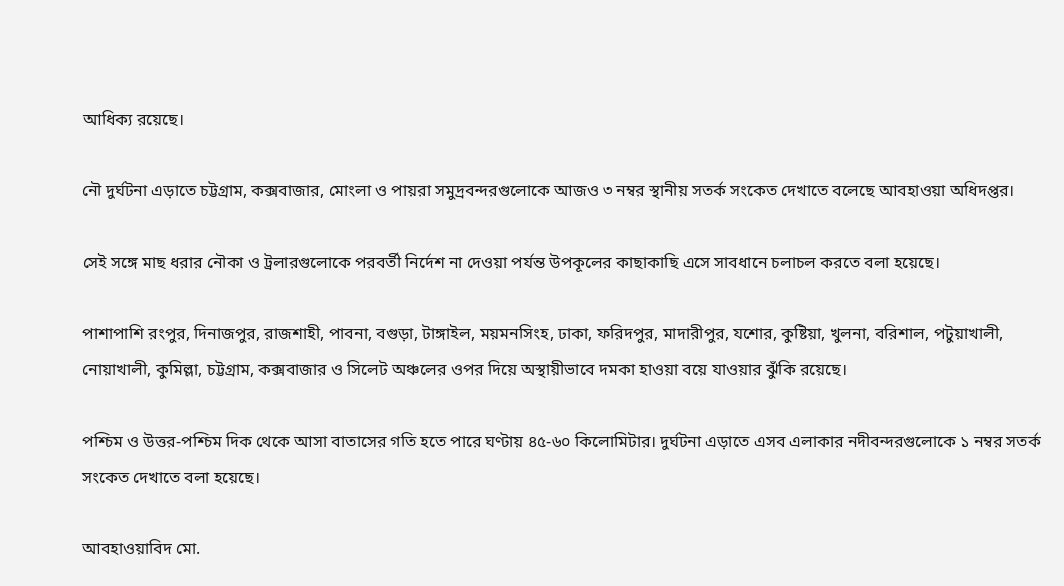আধিক্য রয়েছে।

নৌ দুর্ঘটনা এড়াতে চট্টগ্রাম, কক্সবাজার, মোংলা ও পায়রা সমুদ্রবন্দরগুলোকে আজও ৩ নম্বর স্থানীয় সতর্ক সংকেত দেখাতে বলেছে আবহাওয়া অধিদপ্তর।

সেই সঙ্গে মাছ ধরার নৌকা ও ট্রলারগুলোকে পরবর্তী নির্দেশ না দেওয়া পর্যন্ত উপকূলের কাছাকাছি এসে সাবধানে চলাচল করতে বলা হয়েছে।

পাশাপাশি রংপুর, দিনাজপুর, রাজশাহী, পাবনা, বগুড়া, টাঙ্গাইল, ময়মনসিংহ, ঢাকা, ফরিদপুর, মাদারীপুর, যশোর, কুষ্টিয়া, খুলনা, বরিশাল, পটুয়াখালী, নোয়াখালী, কুমিল্লা, চট্টগ্রাম, কক্সবাজার ও সিলেট অঞ্চলের ওপর দিয়ে অস্থায়ীভাবে দমকা হাওয়া বয়ে যাওয়ার ঝুঁকি রয়েছে।

পশ্চিম ও উত্তর-পশ্চিম দিক থেকে আসা বাতাসের গতি হতে পারে ঘণ্টায় ৪৫-৬০ কিলোমিটার। দুর্ঘটনা এড়াতে এসব এলাকার নদীবন্দরগুলোকে ১ নম্বর সতর্ক সংকেত দেখাতে বলা হয়েছে।

আবহাওয়াবিদ মো.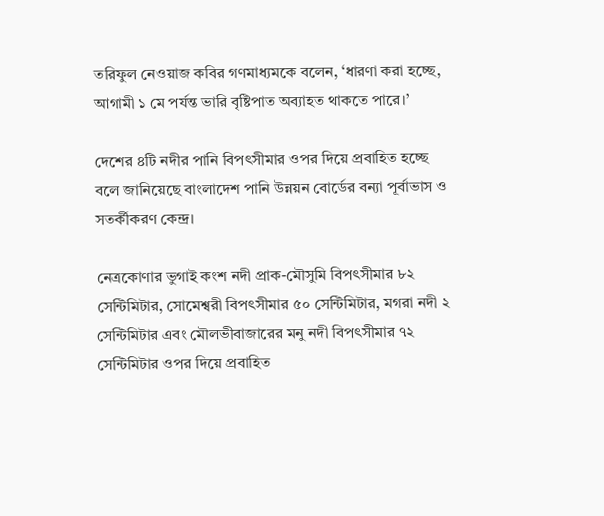তরিফুল নেওয়াজ কবির গণমাধ্যমকে বলেন, ‘ধারণা করা হচ্ছে, আগামী ১ মে পর্যন্ত ভারি বৃষ্টিপাত অব্যাহত থাকতে পারে।’

দেশের ৪টি নদীর পানি বিপৎসীমার ওপর দিয়ে প্রবাহিত হচ্ছে বলে জানিয়েছে বাংলাদেশ পানি উন্নয়ন বোর্ডের বন্যা পূর্বাভাস ও সতর্কীকরণ কেন্দ্র।

নেত্রকোণার ভুগাই কংশ নদী প্রাক-মৌসুমি বিপৎসীমার ৮২ সেন্টিমিটার, সোমেশ্বরী বিপৎসীমার ৫০ সেন্টিমিটার, মগরা নদী ২ সেন্টিমিটার এবং মৌলভীবাজারের মনু নদী বিপৎসীমার ৭২ সেন্টিমিটার ওপর দিয়ে প্রবাহিত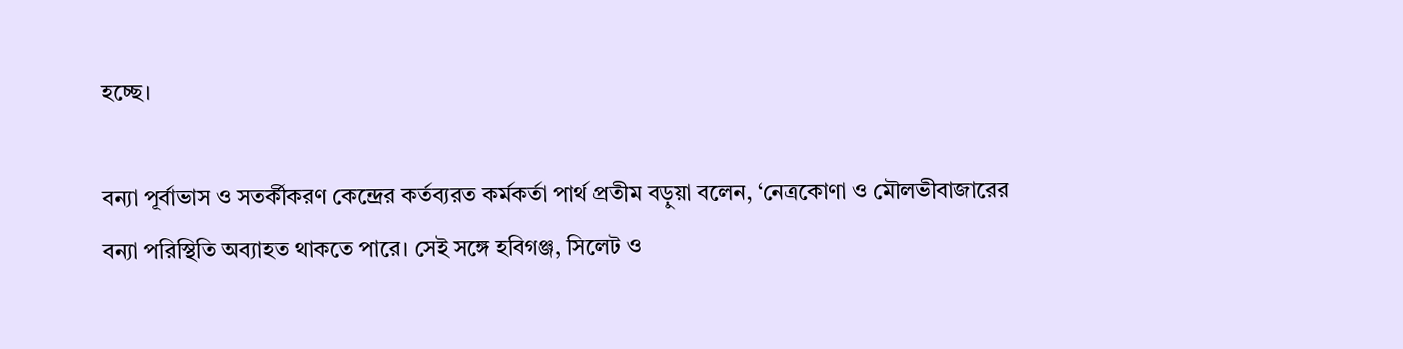হচ্ছে।

বন্যা পূর্বাভাস ও সতর্কীকরণ কেন্দ্রের কর্তব্যরত কর্মকর্তা পার্থ প্রতীম বড়ুয়া বলেন, ‘নেত্রকোণা ও মৌলভীবাজারের বন্যা পরিস্থিতি অব্যাহত থাকতে পারে। সেই সঙ্গে হবিগঞ্জ, সিলেট ও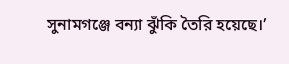সুনামগঞ্জে বন্যা ঝুঁকি তৈরি হয়েছে।’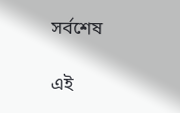সর্বশেষ

এই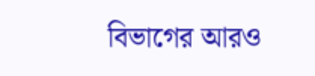বিভাগের আরও